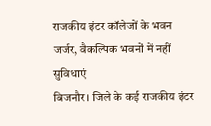राजकीय इंटर कॉलेजों के भवन जर्जर, वैकल्पिक भवनों में नहीं सुविधाएं
बिजनौर। जिले के कई राजकीय इंटर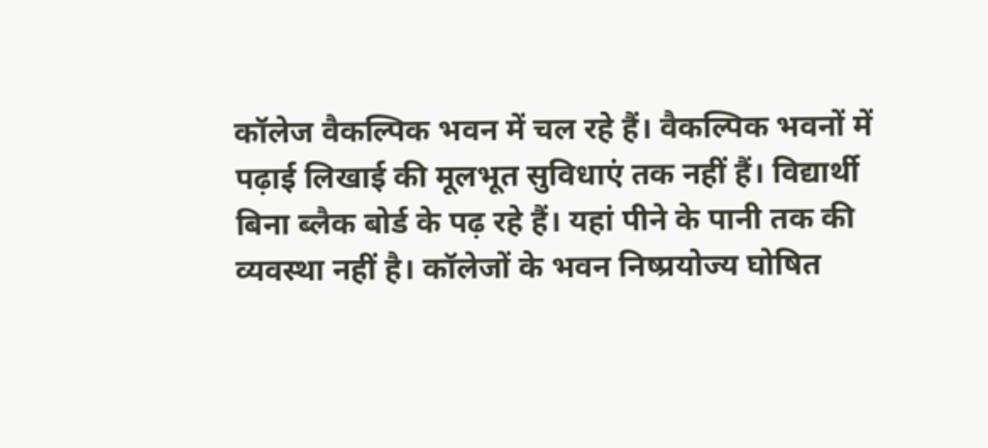कॉलेज वैकल्पिक भवन में चल रहे हैं। वैकल्पिक भवनों में पढ़ाई लिखाई की मूलभूत सुविधाएं तक नहीं हैं। विद्यार्थी बिना ब्लैक बोर्ड के पढ़ रहे हैं। यहां पीने के पानी तक की व्यवस्था नहीं है। कॉलेजों के भवन निष्प्रयोज्य घोषित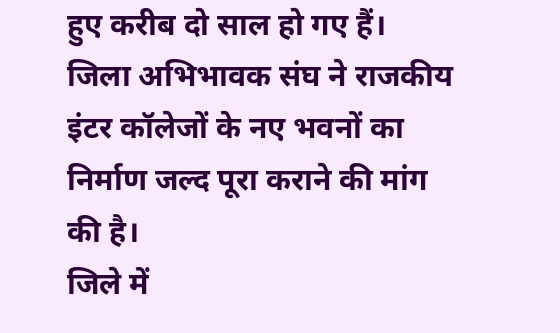हुए करीब दो साल हो गए हैं। जिला अभिभावक संघ ने राजकीय इंटर कॉलेजों के नए भवनों का निर्माण जल्द पूरा कराने की मांग की है।
जिले में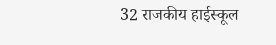32 राजकीय हाईस्कूल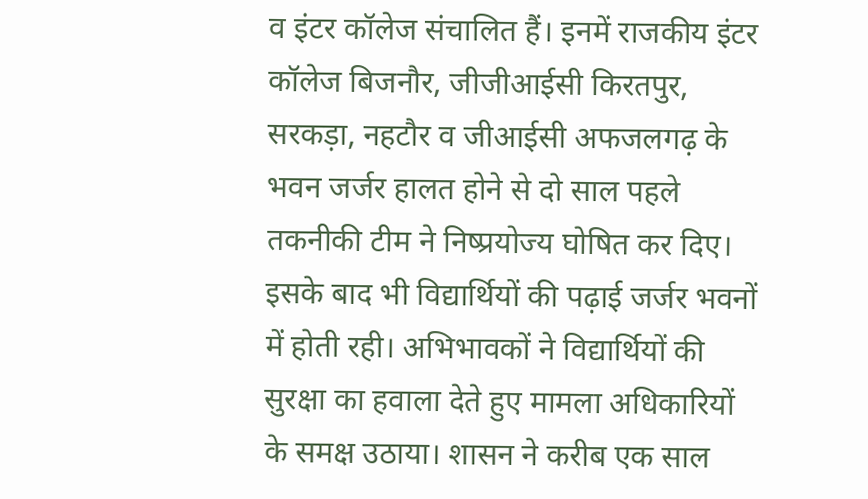व इंटर कॉलेज संचालित हैं। इनमें राजकीय इंटर कॉलेज बिजनौर, जीजीआईसी किरतपुर, सरकड़ा, नहटौर व जीआईसी अफजलगढ़ के भवन जर्जर हालत होने से दो साल पहले तकनीकी टीम ने निष्प्रयोज्य घोषित कर दिए। इसके बाद भी विद्यार्थियों की पढ़ाई जर्जर भवनों में होती रही। अभिभावकों ने विद्यार्थियों की सुरक्षा का हवाला देते हुए मामला अधिकारियों के समक्ष उठाया। शासन ने करीब एक साल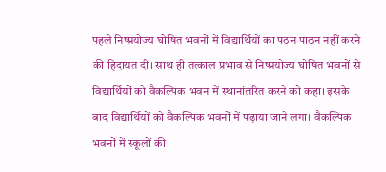पहले निष्प्रयोज्य घोषित भवनों में विद्यार्थियों का पठन पाठन नहीं करने की हिदायत दी। साथ ही तत्काल प्रभाव से निष्प्रयोज्य घोषित भवनों से विद्यार्थियों को वैकल्पिक भवन में स्थानांतरित करने को कहा। इसके बाद विद्यार्थियों को वैकल्पिक भवनों में पढ़ाया जाने लगा। वैकल्पिक भवनों में स्कूलों की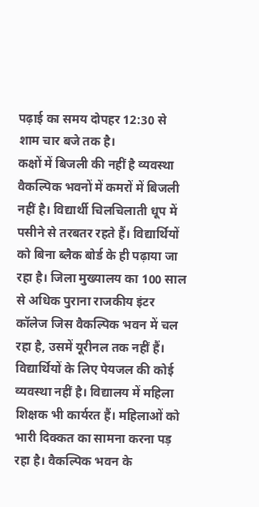पढ़ाई का समय दोपहर 12:30 से शाम चार बजे तक है।
कक्षों में बिजली की नहीं है व्यवस्था
वैकल्पिक भवनों में कमरों में बिजली नहीं है। विद्यार्थी चिलचिलाती धूप में पसीने से तरबतर रहते हैं। विद्यार्थियों को बिना ब्लैक बोर्ड के ही पढ़ाया जा रहा है। जिला मुख्यालय का 100 साल से अधिक पुराना राजकीय इंटर कॉलेज जिस वैकल्पिक भवन में चल रहा है, उसमें यूरीनल तक नहीं हैं। विद्यार्थियों के लिए पेयजल की कोई व्यवस्था नहीं है। विद्यालय में महिला शिक्षक भी कार्यरत हैं। महिलाओं को भारी दिक्कत का सामना करना पड़ रहा है। वैकल्पिक भवन के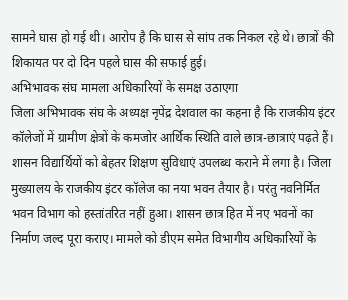सामने घास हो गई थी। आरोप है कि घास से सांप तक निकल रहे थे। छात्रों की शिकायत पर दो दिन पहले घास की सफाई हुई।
अभिभावक संघ मामला अधिकारियों के समक्ष उठाएगा
जिला अभिभावक संघ के अध्यक्ष नृपेंद्र देशवाल का कहना है कि राजकीय इंटर कॉलेजों में ग्रामीण क्षेत्रों के कमजोर आर्थिक स्थिति वाले छात्र-छात्राएं पढ़ते हैं। शासन विद्यार्थियों को बेहतर शिक्षण सुविधाएं उपलब्ध कराने में लगा है। जिला मुख्यालय के राजकीय इंटर कॉलेज का नया भवन तैयार है। परंतु नवनिर्मित भवन विभाग को हस्तांतरित नहीं हुआ। शासन छात्र हित में नए भवनों का निर्माण जल्द पूरा कराए। मामले को डीएम समेत विभागीय अधिकारियों के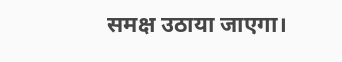समक्ष उठाया जाएगा।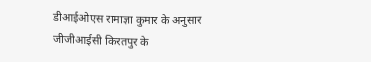डीआईओएस रामाज्ञा कुमार के अनुसार जीजीआईसी किरतपुर के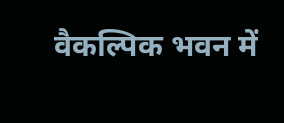वैकल्पिक भवन में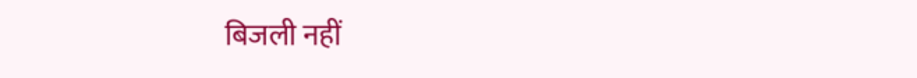बिजली नहीं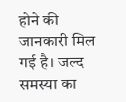होने की जानकारी मिल गई है। जल्द समस्या का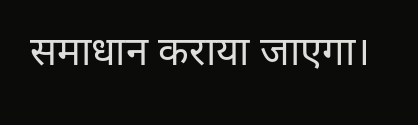समाधान कराया जाएगा।